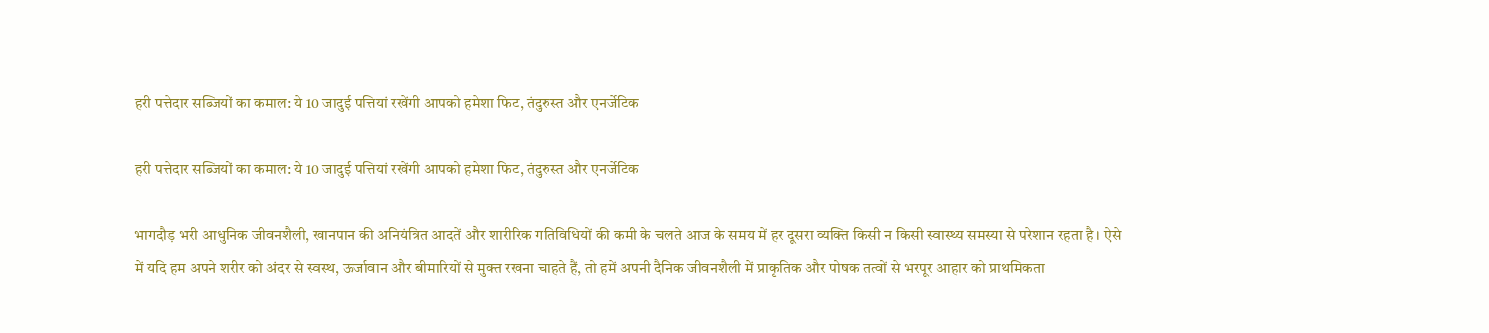हरी पत्तेदार सब्जियों का कमाल: ये 10 जादुई पत्तियां रखेंगी आपको हमेशा फिट, तंदुरुस्त और एनर्जेटिक

हरी पत्तेदार सब्जियों का कमाल: ये 10 जादुई पत्तियां रखेंगी आपको हमेशा फिट, तंदुरुस्त और एनर्जेटिक

भागदौड़ भरी आधुनिक जीवनशैली, खानपान की अनियंत्रित आदतें और शारीरिक गतिविधियों की कमी के चलते आज के समय में हर दूसरा व्यक्ति किसी न किसी स्वास्थ्य समस्या से परेशान रहता है। ऐसे में यदि हम अपने शरीर को अंदर से स्वस्थ, ऊर्जावान और बीमारियों से मुक्त रखना चाहते हैं, तो हमें अपनी दैनिक जीवनशैली में प्राकृतिक और पोषक तत्वों से भरपूर आहार को प्राथमिकता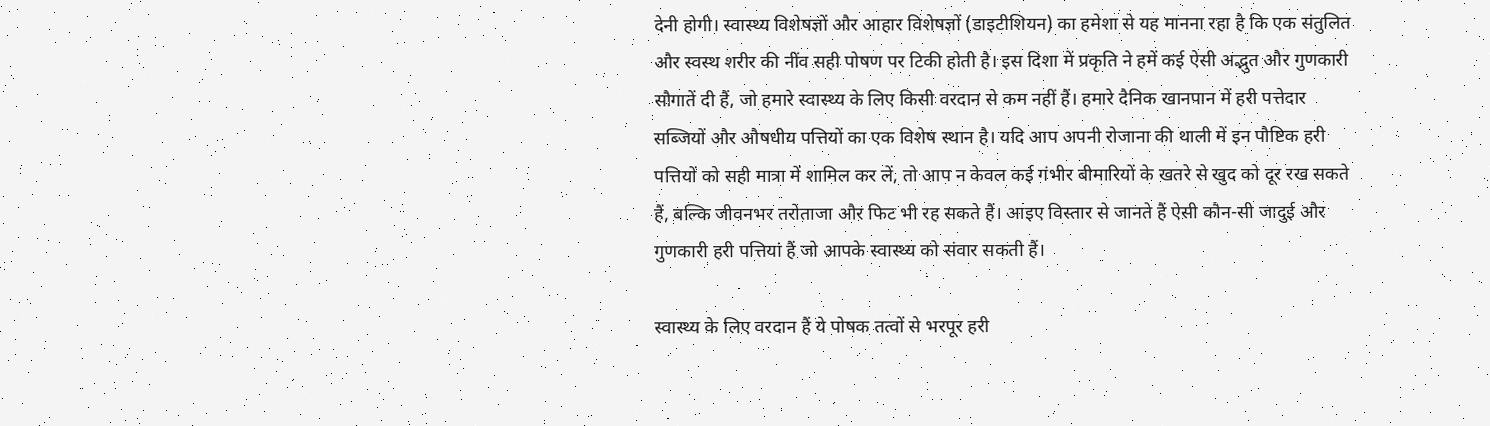देनी होगी। स्वास्थ्य विशेषज्ञों और आहार विशेषज्ञों (डाइटीशियन) का हमेशा से यह मानना रहा है कि एक संतुलित और स्वस्थ शरीर की नींव सही पोषण पर टिकी होती है। इस दिशा में प्रकृति ने हमें कई ऐसी अद्भुत और गुणकारी सौगातें दी हैं, जो हमारे स्वास्थ्य के लिए किसी वरदान से कम नहीं हैं। हमारे दैनिक खानपान में हरी पत्तेदार सब्जियों और औषधीय पत्तियों का एक विशेष स्थान है। यदि आप अपनी रोजाना की थाली में इन पौष्टिक हरी पत्तियों को सही मात्रा में शामिल कर लें, तो आप न केवल कई गंभीर बीमारियों के खतरे से खुद को दूर रख सकते हैं, बल्कि जीवनभर तरोताजा और फिट भी रह सकते हैं। आइए विस्तार से जानते हैं ऐसी कौन-सी जादुई और गुणकारी हरी पत्तियां हैं जो आपके स्वास्थ्य को संवार सकती हैं।

स्वास्थ्य के लिए वरदान हैं ये पोषक तत्वों से भरपूर हरी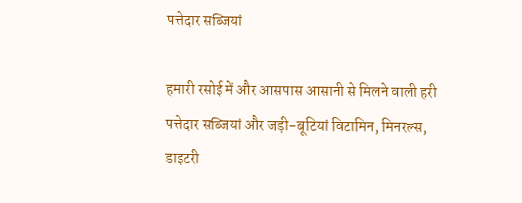पत्तेदार सब्जियां

हमारी रसोई में और आसपास आसानी से मिलने वाली हरी पत्तेदार सब्जियां और जड़ी-बूटियां विटामिन, मिनरल्स, डाइटरी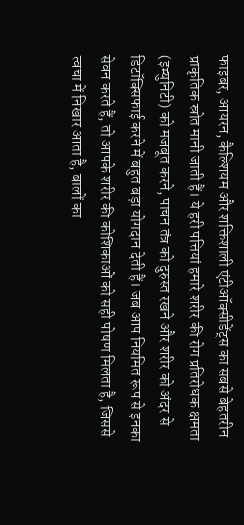फाइबर, आयरन, कैल्शियम और शक्तिशाली एंटीऑक्सीडेंट्स का सबसे बेहतरीन प्राकृतिक स्रोत मानी जाती हैं। ये हरी पत्तियां हमारे शरीर की रोग प्रतिरोधक क्षमता (इम्युनिटी) को मजबूत करने, पाचन तंत्र को दुरुस्त रखने और शरीर को अंदर से डिटॉक्सिफाई करने में बहुत बड़ा योगदान देती हैं। जब आप नियमित रूप से इनका सेवन करते हैं, तो आपके शरीर की कोशिकाओं को सही पोषण मिलता है, जिससे त्वचा में निखार आता है, बालों का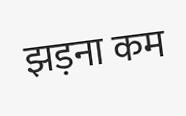झड़ना कम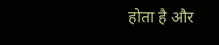होता है और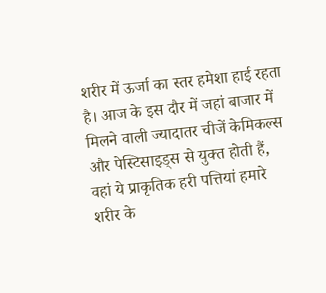शरीर में ऊर्जा का स्तर हमेशा हाई रहता है। आज के इस दौर में जहां बाजार में मिलने वाली ज्यादातर चीजें केमिकल्स और पेस्टिसाइड्स से युक्त होती हैं, वहां ये प्राकृतिक हरी पत्तियां हमारे शरीर के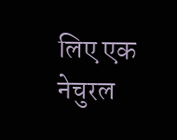लिए एक नेचुरल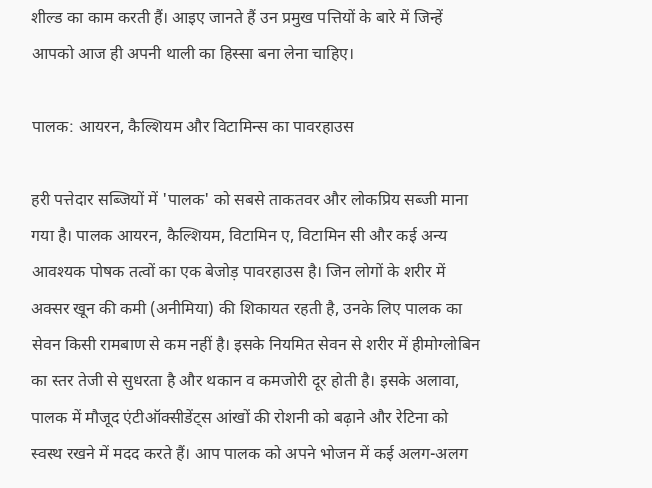शील्ड का काम करती हैं। आइए जानते हैं उन प्रमुख पत्तियों के बारे में जिन्हें आपको आज ही अपनी थाली का हिस्सा बना लेना चाहिए।

पालक: आयरन, कैल्शियम और विटामिन्स का पावरहाउस

हरी पत्तेदार सब्जियों में 'पालक' को सबसे ताकतवर और लोकप्रिय सब्जी माना गया है। पालक आयरन, कैल्शियम, विटामिन ए, विटामिन सी और कई अन्य आवश्यक पोषक तत्वों का एक बेजोड़ पावरहाउस है। जिन लोगों के शरीर में अक्सर खून की कमी (अनीमिया) की शिकायत रहती है, उनके लिए पालक का सेवन किसी रामबाण से कम नहीं है। इसके नियमित सेवन से शरीर में हीमोग्लोबिन का स्तर तेजी से सुधरता है और थकान व कमजोरी दूर होती है। इसके अलावा, पालक में मौजूद एंटीऑक्सीडेंट्स आंखों की रोशनी को बढ़ाने और रेटिना को स्वस्थ रखने में मदद करते हैं। आप पालक को अपने भोजन में कई अलग-अलग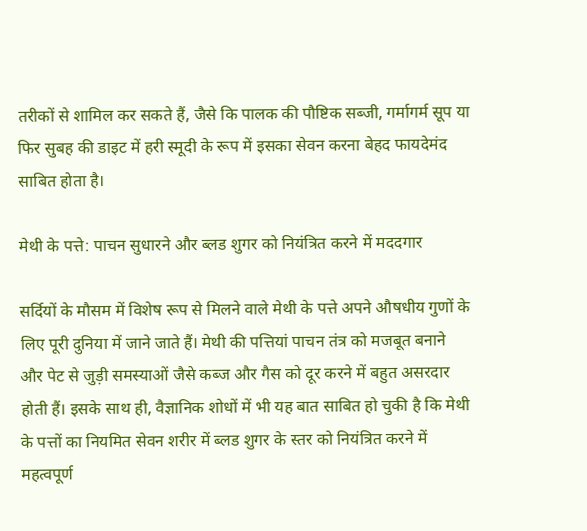तरीकों से शामिल कर सकते हैं, जैसे कि पालक की पौष्टिक सब्जी, गर्मागर्म सूप या फिर सुबह की डाइट में हरी स्मूदी के रूप में इसका सेवन करना बेहद फायदेमंद साबित होता है।

मेथी के पत्ते: पाचन सुधारने और ब्लड शुगर को नियंत्रित करने में मददगार

सर्दियों के मौसम में विशेष रूप से मिलने वाले मेथी के पत्ते अपने औषधीय गुणों के लिए पूरी दुनिया में जाने जाते हैं। मेथी की पत्तियां पाचन तंत्र को मजबूत बनाने और पेट से जुड़ी समस्याओं जैसे कब्ज और गैस को दूर करने में बहुत असरदार होती हैं। इसके साथ ही, वैज्ञानिक शोधों में भी यह बात साबित हो चुकी है कि मेथी के पत्तों का नियमित सेवन शरीर में ब्लड शुगर के स्तर को नियंत्रित करने में महत्वपूर्ण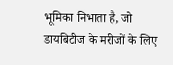भूमिका निभाता है, जो डायबिटीज के मरीजों के लिए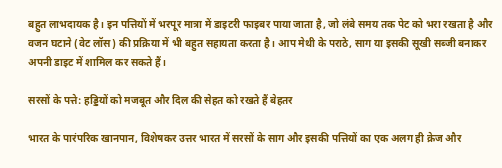बहुत लाभदायक है। इन पत्तियों में भरपूर मात्रा में डाइटरी फाइबर पाया जाता है, जो लंबे समय तक पेट को भरा रखता है और वजन घटाने (वेट लॉस) की प्रक्रिया में भी बहुत सहायता करता है। आप मेथी के पराठे, साग या इसकी सूखी सब्जी बनाकर अपनी डाइट में शामिल कर सकते हैं।

सरसों के पत्ते: हड्डियों को मजबूत और दिल की सेहत को रखते हैं बेहतर

भारत के पारंपरिक खानपान, विशेषकर उत्तर भारत में सरसों के साग और इसकी पत्तियों का एक अलग ही क्रेज और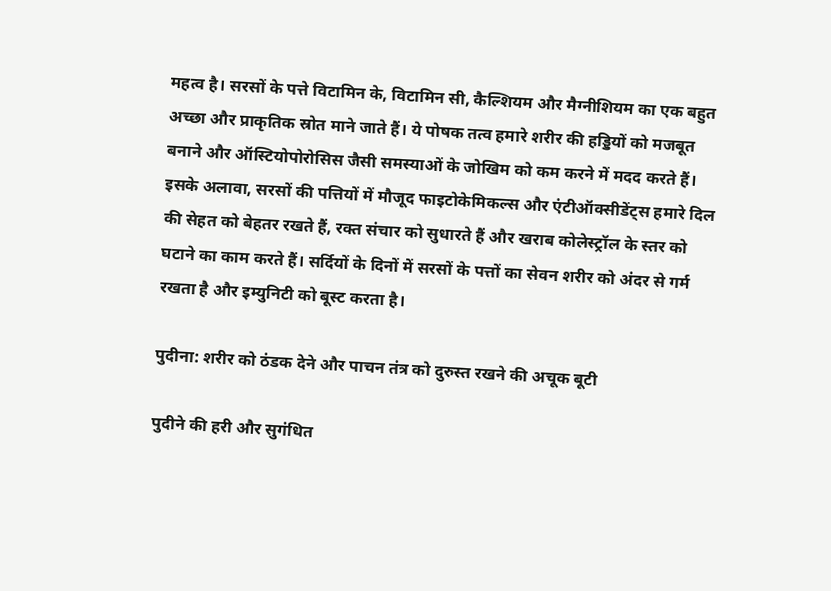महत्व है। सरसों के पत्ते विटामिन के, विटामिन सी, कैल्शियम और मैग्नीशियम का एक बहुत अच्छा और प्राकृतिक स्रोत माने जाते हैं। ये पोषक तत्व हमारे शरीर की हड्डियों को मजबूत बनाने और ऑस्टियोपोरोसिस जैसी समस्याओं के जोखिम को कम करने में मदद करते हैं। इसके अलावा, सरसों की पत्तियों में मौजूद फाइटोकेमिकल्स और एंटीऑक्सीडेंट्स हमारे दिल की सेहत को बेहतर रखते हैं, रक्त संचार को सुधारते हैं और खराब कोलेस्ट्रॉल के स्तर को घटाने का काम करते हैं। सर्दियों के दिनों में सरसों के पत्तों का सेवन शरीर को अंदर से गर्म रखता है और इम्युनिटी को बूस्ट करता है।

पुदीना: शरीर को ठंडक देने और पाचन तंत्र को दुरुस्त रखने की अचूक बूटी

पुदीने की हरी और सुगंधित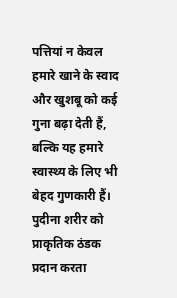पत्तियां न केवल हमारे खाने के स्वाद और खुशबू को कई गुना बढ़ा देती हैं, बल्कि यह हमारे स्वास्थ्य के लिए भी बेहद गुणकारी हैं। पुदीना शरीर को प्राकृतिक ठंडक प्रदान करता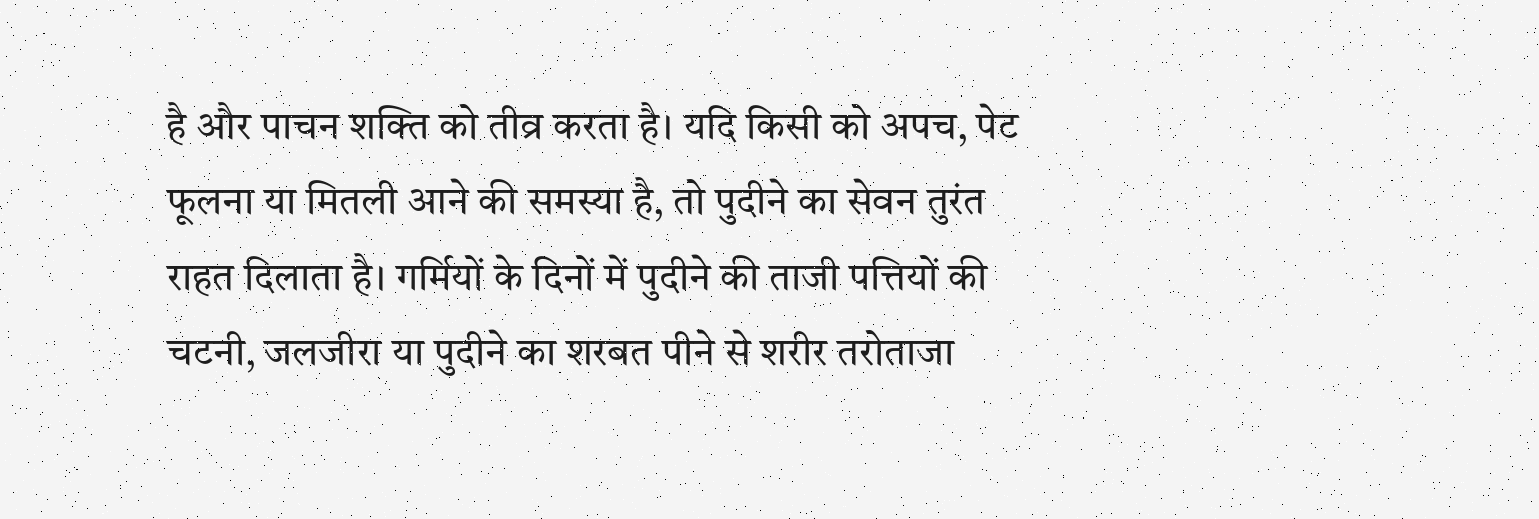है और पाचन शक्ति को तीव्र करता है। यदि किसी को अपच, पेट फूलना या मितली आने की समस्या है, तो पुदीने का सेवन तुरंत राहत दिलाता है। गर्मियों के दिनों में पुदीने की ताजी पत्तियों की चटनी, जलजीरा या पुदीने का शरबत पीने से शरीर तरोताजा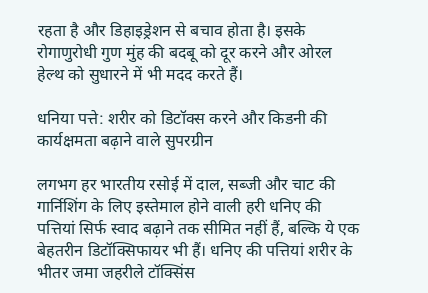रहता है और डिहाइड्रेशन से बचाव होता है। इसके रोगाणुरोधी गुण मुंह की बदबू को दूर करने और ओरल हेल्थ को सुधारने में भी मदद करते हैं।

धनिया पत्ते: शरीर को डिटॉक्स करने और किडनी की कार्यक्षमता बढ़ाने वाले सुपरग्रीन

लगभग हर भारतीय रसोई में दाल, सब्जी और चाट की गार्निशिंग के लिए इस्तेमाल होने वाली हरी धनिए की पत्तियां सिर्फ स्वाद बढ़ाने तक सीमित नहीं हैं, बल्कि ये एक बेहतरीन डिटॉक्सिफायर भी हैं। धनिए की पत्तियां शरीर के भीतर जमा जहरीले टॉक्सिंस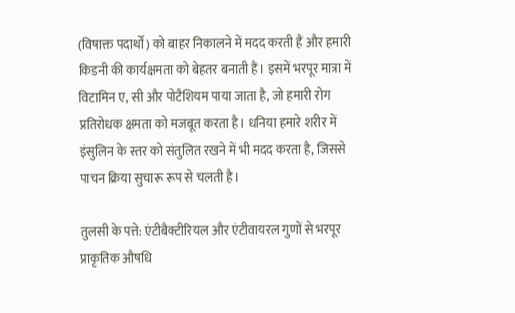(विषाक्त पदार्थों) को बाहर निकालने में मदद करती हैं और हमारी किडनी की कार्यक्षमता को बेहतर बनाती हैं। इसमें भरपूर मात्रा में विटामिन ए, सी और पोटैशियम पाया जाता है, जो हमारी रोग प्रतिरोधक क्षमता को मजबूत करता है। धनिया हमारे शरीर में इंसुलिन के स्तर को संतुलित रखने में भी मदद करता है, जिससे पाचन क्रिया सुचारू रूप से चलती है।

तुलसी के पत्ते: एंटीबैक्टीरियल और एंटीवायरल गुणों से भरपूर प्राकृतिक औषधि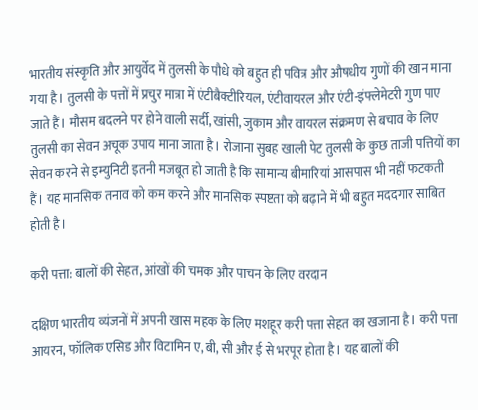भारतीय संस्कृति और आयुर्वेद में तुलसी के पौधे को बहुत ही पवित्र और औषधीय गुणों की खान माना गया है। तुलसी के पत्तों में प्रचुर मात्रा में एंटीबैक्टीरियल, एंटीवायरल और एंटी-इंफ्लेमेटरी गुण पाए जाते हैं। मौसम बदलने पर होने वाली सर्दी, खांसी, जुकाम और वायरल संक्रमण से बचाव के लिए तुलसी का सेवन अचूक उपाय माना जाता है। रोजाना सुबह खाली पेट तुलसी के कुछ ताजी पत्तियों का सेवन करने से इम्युनिटी इतनी मजबूत हो जाती है कि सामान्य बीमारियां आसपास भी नहीं फटकती हैं। यह मानसिक तनाव को कम करने और मानसिक स्पष्टता को बढ़ाने में भी बहुत मददगार साबित होती है।

करी पत्ता: बालों की सेहत, आंखों की चमक और पाचन के लिए वरदान

दक्षिण भारतीय व्यंजनों में अपनी खास महक के लिए मशहूर करी पत्ता सेहत का खजाना है। करी पत्ता आयरन, फॉलिक एसिड और विटामिन ए, बी, सी और ई से भरपूर होता है। यह बालों की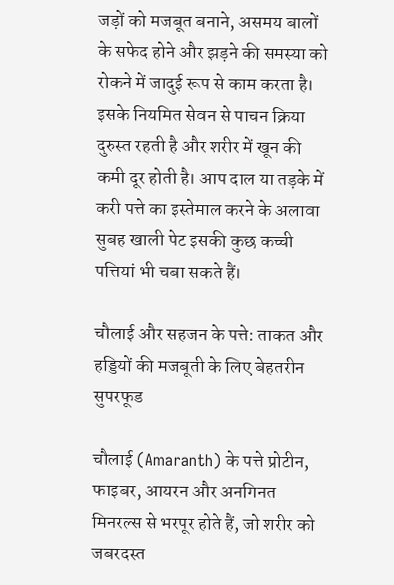जड़ों को मजबूत बनाने, असमय बालों के सफेद होने और झड़ने की समस्या को रोकने में जादुई रूप से काम करता है। इसके नियमित सेवन से पाचन क्रिया दुरुस्त रहती है और शरीर में खून की कमी दूर होती है। आप दाल या तड़के में करी पत्ते का इस्तेमाल करने के अलावा सुबह खाली पेट इसकी कुछ कच्ची पत्तियां भी चबा सकते हैं।

चौलाई और सहजन के पत्ते: ताकत और हड्डियों की मजबूती के लिए बेहतरीन सुपरफूड

चौलाई (Amaranth) के पत्ते प्रोटीन, फाइबर, आयरन और अनगिनत मिनरल्स से भरपूर होते हैं, जो शरीर को जबरदस्त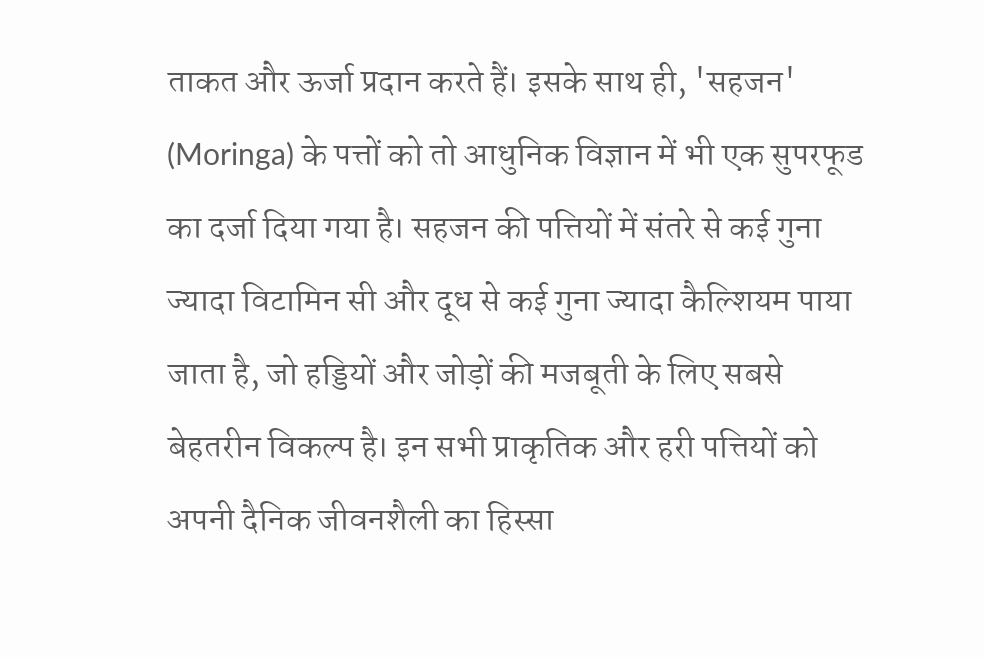ताकत और ऊर्जा प्रदान करते हैं। इसके साथ ही, 'सहजन' (Moringa) के पत्तों को तो आधुनिक विज्ञान में भी एक सुपरफूड का दर्जा दिया गया है। सहजन की पत्तियों में संतरे से कई गुना ज्यादा विटामिन सी और दूध से कई गुना ज्यादा कैल्शियम पाया जाता है, जो हड्डियों और जोड़ों की मजबूती के लिए सबसे बेहतरीन विकल्प है। इन सभी प्राकृतिक और हरी पत्तियों को अपनी दैनिक जीवनशैली का हिस्सा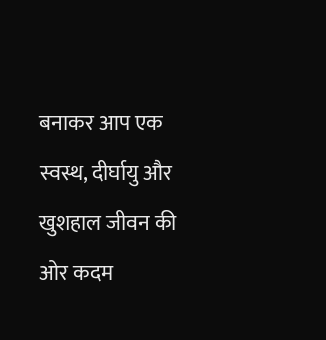बनाकर आप एक स्वस्थ, दीर्घायु और खुशहाल जीवन की ओर कदम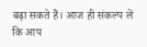बढ़ा सकते हैं। आज ही संकल्प लें कि आप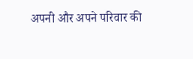अपनी और अपने परिवार की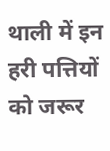थाली में इन हरी पत्तियों को जरूर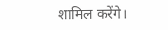शामिल करेंगे।